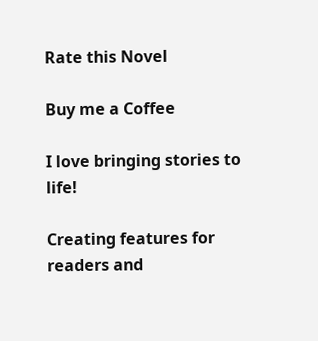Rate this Novel

Buy me a Coffee

I love bringing stories to life!

Creating features for readers and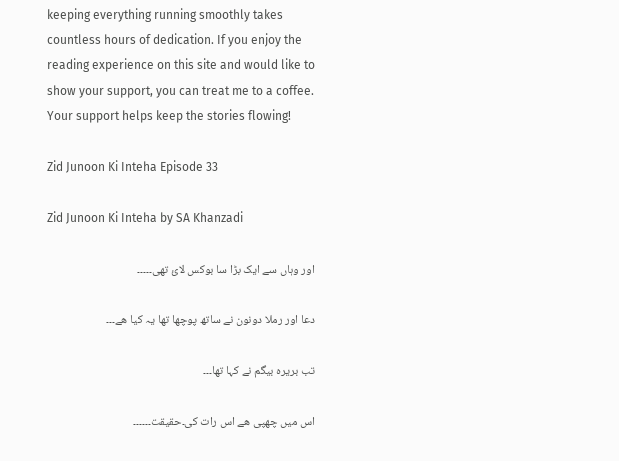keeping everything running smoothly takes countless hours of dedication. If you enjoy the reading experience on this site and would like to show your support, you can treat me to a coffee. Your support helps keep the stories flowing!

Zid Junoon Ki Inteha Episode 33

Zid Junoon Ki Inteha by SA Khanzadi

اور وہاں سے ایک بڑا سا بوکس لائ تھی۔۔۔۔۔

دعا اور رملا دونون نے ساتھ پوچھا تھا یہ کیا ھے۔۔۔

تب بریرہ بیگم نے کہا تھا۔۔۔

اس میں چھپی ھے اس رات کی۔حقیقت۔۔۔۔۔۔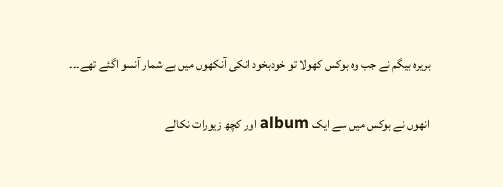بریرہ بیگم نے جب وہ بوکس کھولا تو خودبخود انکی آنکھوں میں بے شمار آنسو اگئے تھے۔۔۔

انھوں نے بوکس میں سے ایک album اور کچھ زیورات نکالے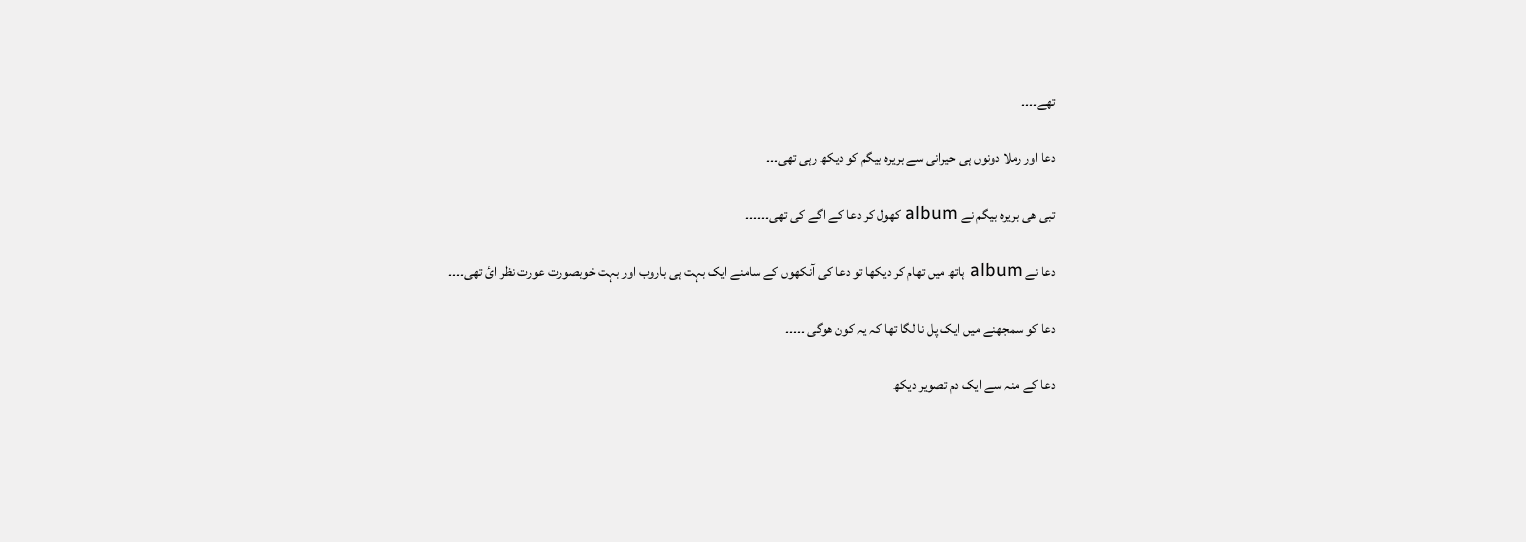تھے۔۔۔۔

دعا اور رملا دونوں ہی حیرانی سے بریرہ بیگم کو دیکھ رہی تھی۔۔۔

تبی ھی بریرہ بیگم نے album کھول کر دعا کے اگے کی تھی۔۔۔۔۔۔

دعا نے album ہاتھ میں تھام کر دیکھا تو دعا کی آنکھوں کے سامنے ایک بہت ہی باروب اور بہت خوبصورت عورت نظر ائ تھی۔۔۔۔

دعا کو سمجھنے میں ایک پل نا لگا تھا کہ یہ کون ھوگی ۔۔۔۔۔

دعا کے منہ سے ایک دم تصویر دیکھ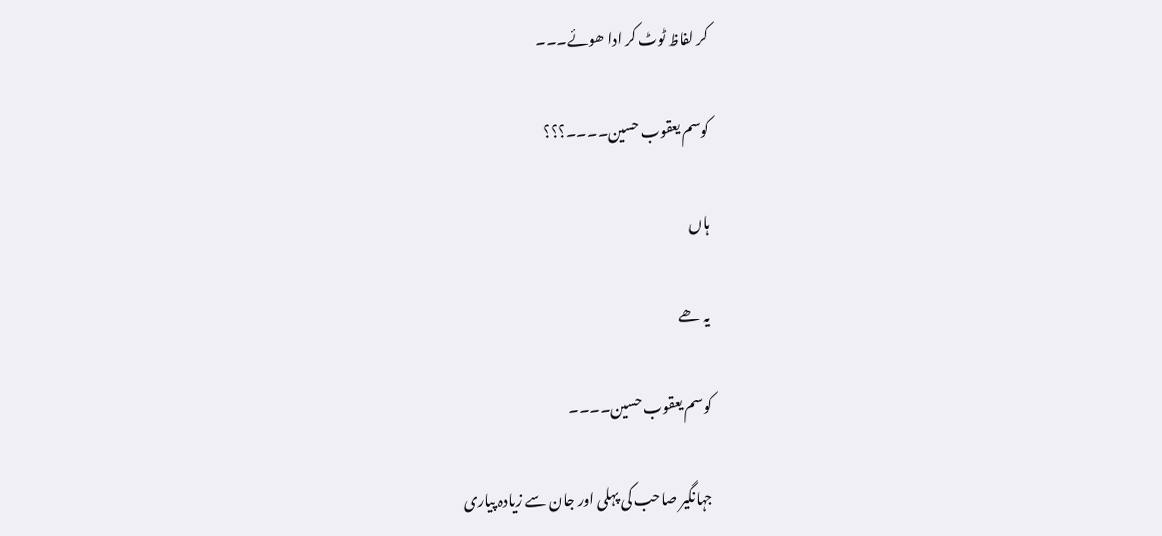کر لفاظ ٹوٹ کر ادا ھوئے۔۔۔

کوسم یعقوب حسین۔۔۔۔؟؟؟

ہاں

یہ ھے

کوسم یعقوب حسین۔۔۔۔

جہانگیر صاحب کی پہلی اور جان سے زیادہ پیاری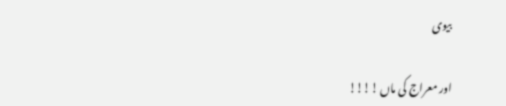بیوی

اور معراج کی ماں !!!!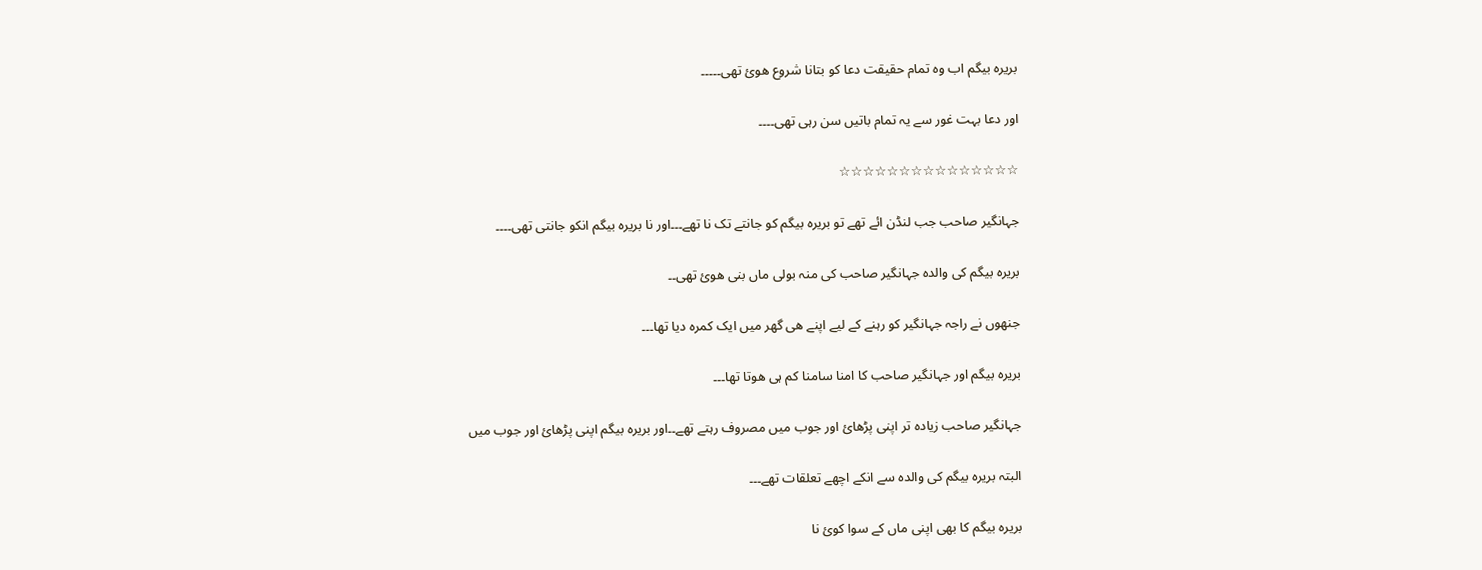بریرہ بیگم اب وہ تمام حقیقت دعا کو بتانا شروع ھوئ تھی۔۔۔۔۔

اور دعا بہت غور سے یہ تمام باتیں سن رہی تھی۔۔۔۔

☆☆☆☆☆☆☆☆☆☆☆☆☆☆☆

جہانگیر صاحب جب لنڈن ائے تھے تو بریرہ بیگم کو جانتے تک نا تھے۔۔۔اور نا بریرہ بیگم انکو جانتی تھی۔۔۔۔

بریرہ بیگم کی والدہ جہانگیر صاحب کی منہ بولی ماں بنی ھوئ تھی۔۔

جنھوں نے راجہ جہانگیر کو رہنے کے لیے اپنے ھی گھر میں ایک کمرہ دیا تھا۔۔۔

بریرہ بیگم اور جہانگیر صاحب کا امنا سامنا کم ہی ھوتا تھا۔۔۔

جہانگیر صاحب زیادہ تر اپنی پڑھائ اور جوب میں مصروف رہتے تھے۔۔اور بریرہ بیگم اپنی پڑھائ اور جوب میں

البتہ بریرہ بیگم کی والدہ سے انکے اچھے تعلقات تھے۔۔۔

بریرہ بیگم کا بھی اپنی ماں کے سوا کوئ نا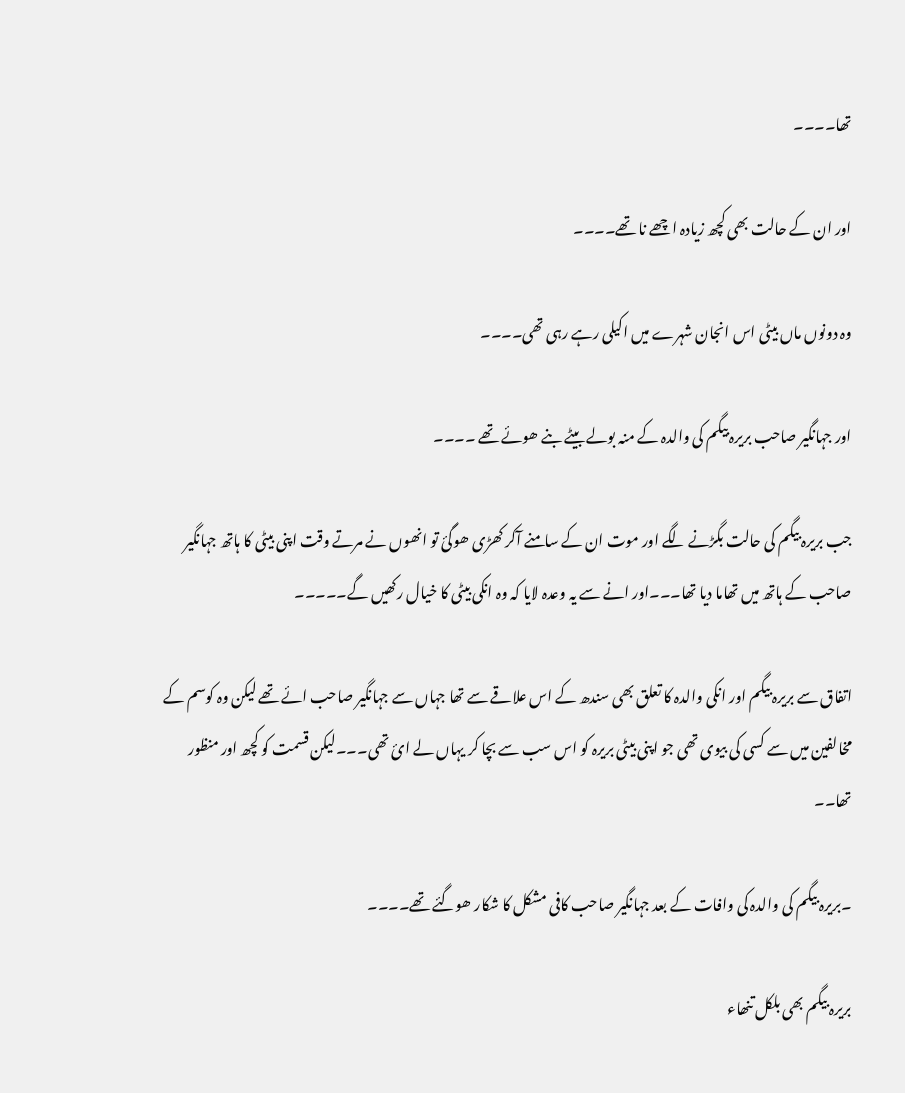تھا۔۔۔۔

اور ان کے حالت بھی کچھ زیادہ اچھے نا تھے۔۔۔۔

وہ دونوں ماں بیٹی اس انجان شہرے میں اکیلی رہے رہی تھی۔۔۔۔

اور جہانگیر صاحب بریرہ بیگم کی والدہ کے منہ بولے بیٹے بنے ھوئے تھے ۔۔۔۔

جب بریرہ بیگم کی حالت بگڑنے لگے اور موت ان کے سامنے آکر کھڑی ھوگئ تو انھوں نے مرتے وقت اپنی بیٹی کا ہاتھ جہانگیر صاحب کے ہاتھ میں تھاما دیا تھا۔۔۔اور انے سے یہ وعدہ لایا کہ وہ انکی بیٹی کا خیال رکھیں گے۔۔۔۔۔

اتفاق سے بریرہ بیگم اور انکی والدہ کا تعلق بھی سندھ کے اس علاقے سے تھا جہاں سے جہانگیر صاحب ائے تھے لیکن وہ کوسم کے مخالفین میں سے کسی کی بیوی تھی جو اپنی بیٹی بریرہ کو اس سب سے بچا کر یہاں لے ائ تھی۔۔۔لیکن قسمت کو کچھ اور منظور تھا۔۔

۔بریرہ بیگم کی والدہ کی وافات کے بعد جہانگیر صاحب کافی مشکل کا شکار ھوگئے تھے۔۔۔۔

بریرہ بیگم بھی بلکل تنھاء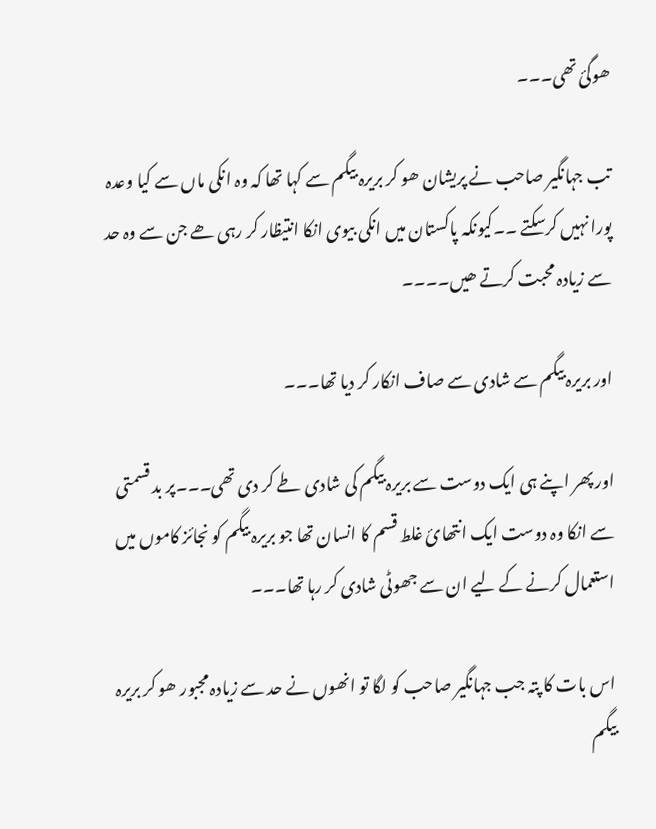ھوگئ تھی۔۔۔

تب جہانگیر صاحب نے پریشان ھو کر بریرہ بیگم سے کہا تھا کہ وہ انکی ماں سے کیا وعدہ پورا نہیں کرسکتے ۔۔کیونکہ پاکستان میں انکی بیوی انکا انتیظار کر رہی ھے جن سے وہ حد سے زیادہ محبت کرتے ھیں۔۔۔۔

اور بریرہ بیگم سے شادی سے صاف انکار کر دیا تھا۔۔۔

اور پھر اپنے ہی ایک دوست سے بریرہ بیگم کی شادی طے کر دی تھی۔۔۔پر بد قسمتی سے انکا وہ دوست ایک انتھائ غلط قسم کا انسان تھا جو بریرہ بیگم کو نجائز کاموں میں استعمال کرنے کے لیے ان سے جھوٹی شادی کر رہا تھا۔۔۔

اس بات کا پتہ جب جہانگیر صاحب کو لگا تو انھوں نے حد سے زیادہ مجبور ھو کر بریرہ بیگم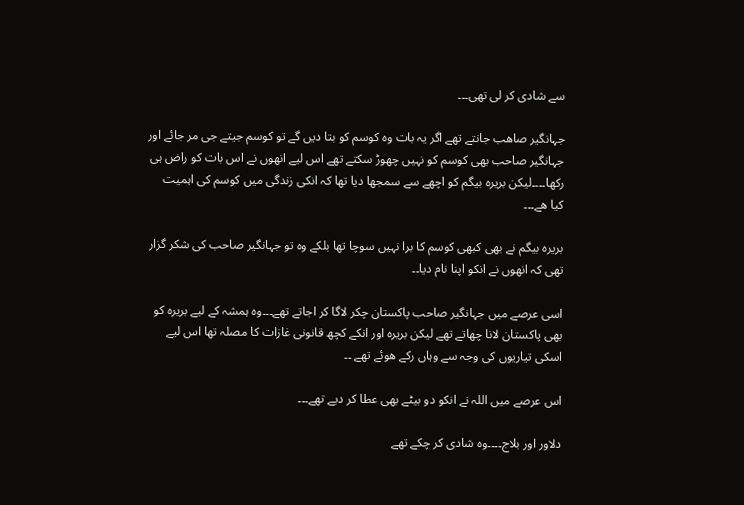سے شادی کر لی تھی۔۔۔

جہانگیر صاھب جانتے تھے اگر یہ بات وہ کوسم کو بتا دیں گے تو کوسم جیتے جی مر جائے اور جہانگیر صاحب بھی کوسم کو نہیں چھوڑ سکتے تھے اس لیے انھوں نے اس بات کو راض ہی رکھا۔۔۔۔لیکن بریرہ بیگم کو اچھے سے سمجھا دیا تھا کہ انکی زندگی میں کوسم کی اہمیت کیا ھے۔۔۔

بریرہ بیگم نے بھی کبھی کوسم کا برا نہیں سوچا تھا بلکے وہ تو جہانگیر صاحب کی شکر گزار تھی کہ انھوں نے انکو اپنا نام دیا۔۔

اسی عرصے میں جہانگیر صاحب پاکستان چکر لاگا کر اجاتے تھے۔۔۔وہ ہمشہ کے لیے بریرہ کو بھی پاکستان لانا چھاتے تھے لیکن بریرہ اور انکے کچھ قانونی غازات کا مصلہ تھا اس لیے اسکی تیاریوں کی وجہ سے وہاں رکے ھوئے تھے ۔۔

اس عرصے میں اللہ نے انکو دو بیٹے بھی عطا کر دیے تھے۔۔۔

دلاور اور بلاج۔۔۔۔وہ شادی کر چکے تھے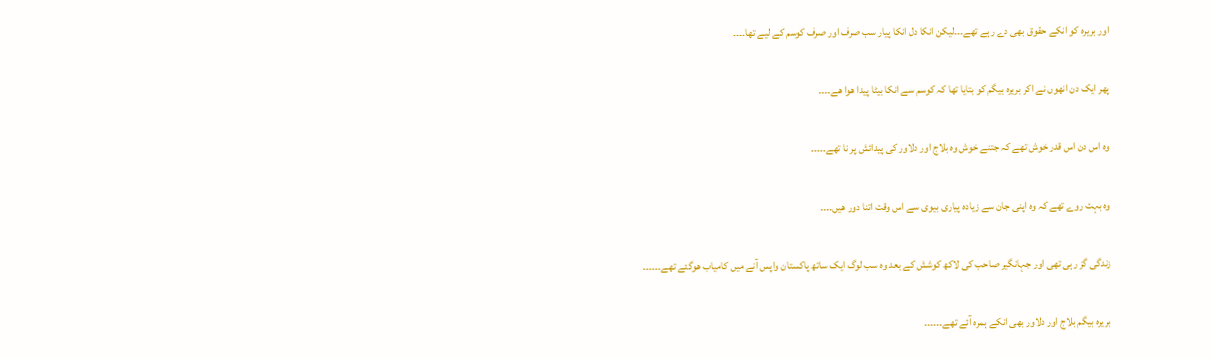اور بریرہ کو انکے حقوق بھی دے رہے تھے۔۔۔لیکن انکا دل انکا پیار سب صرف اور صرف کوسم کے لیے تھا۔۔۔۔

پھر ایک دن انھوں نے اکر بریرہ بیگم کو بتایا تھا کہ کوسم سے انکا بیٹا پیدا ھوا ھے۔۔۔۔

وہ اس دن اس قدر خوش تھے کہ جتنے خوش وہ بلاج اور دلاور کی پیدائش پر نا تھے۔۔۔۔۔

وہ بہت روے تھے کہ وہ اپنی جان سے زیادہ پیاری بیوی سے اس وقت اتنا دور ھیں۔۔۔۔

زندگی گز رہی تھی اور جہانگیر صاحب کی لاکھ کوشش کے بعد وہ سب لوگ ایک ساتھ پاکستان واپس آنے میں کامیاب ھوگئے تھے۔۔۔۔۔۔

بریرہ بیگم بلاج اور دلاور بھی انکے ہمرہ آئے تھے۔۔۔۔۔۔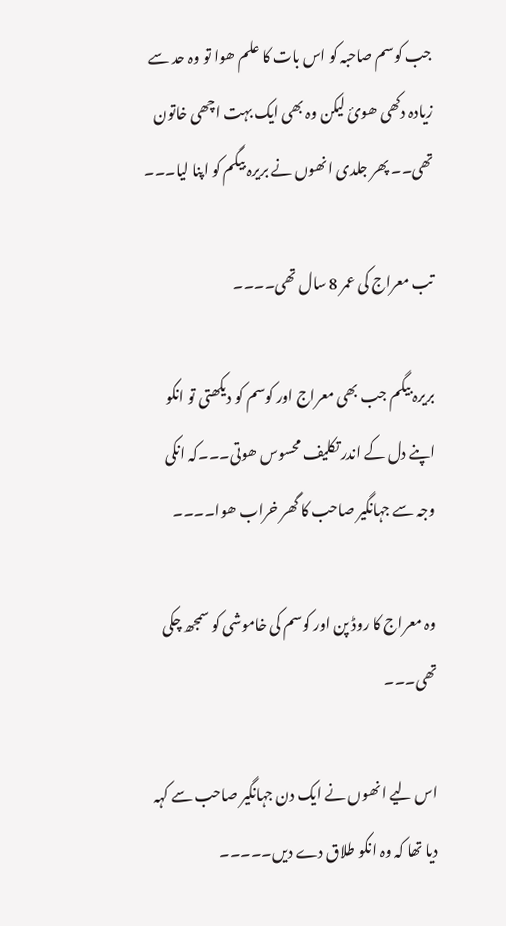جب کوسم صاحبہ کو اس بات کا علم ھوا تو وہ حد سے زیادہ دکھی ھوئ لیکن وہ بھی ایک بہت اچھی خاتون تھی۔۔ پھر جلدی انھوں نے بریرہ بیگم کو اپنا لیا۔۔۔

تب معراج کی عمر 8 سال تھی۔۔۔۔

بریرہ بیگم جب بھی معراج اور کوسم کو دیکھتی تو انکو اپنے دل کے اندر تکلیف محسوس ھوتی۔۔۔کہ انکی وجہ سے جہانگیر صاحب کا گھر خراب ھوا۔۔۔۔

وہ معراج کا روڈ پن اور کوسم کی خاموشی کو سمجھ چکی تھی۔۔۔

اس لیے انھوں نے ایک دن جہانگیر صاحب سے کہہ دیا تھا کہ وہ انکو طلاق دے دیں۔۔۔۔۔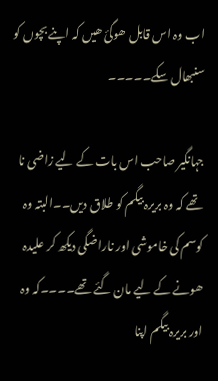اب وہ اس قابل ھوگئ ھیں کہ اپنے بچوں کو سنبھال سکے۔۔۔۔۔

جہانگیر صاحب اس بات کے لیے زاضی نا تھے کہ وہ بریرہ بیگم کو طلاق دیں۔۔البتہ وہ کوسم کی خاموشی اور ناراضگی دیکھ کر علیدہ ھونے کے لیے مان گئے تھے۔۔۔۔کہ وہ اور بریرہ بیگم اپنا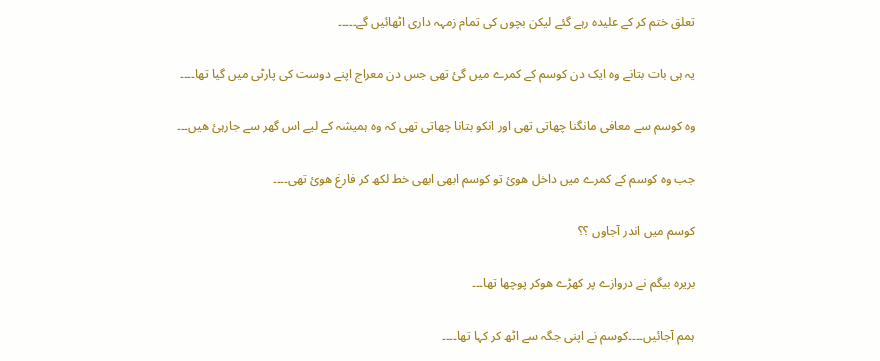تعلق ختم کر کے علیدہ رہے گئے لیکن بچوں کی تمام زمہہ داری اٹھائیں گے۔۔۔۔۔

یہ ہی بات بتانے وہ ایک دن کوسم کے کمرے میں گئ تھی جس دن معراج اپنے دوست کی پارٹی میں گیا تھا۔۔۔۔

وہ کوسم سے معافی مانگنا چھاتی تھی اور انکو بتانا چھاتی تھی کہ وہ ہمیشہ کے لیے اس گھر سے جارہئ ھیں۔۔۔

جب وہ کوسم کے کمرے میں داخل ھوئ تو کوسم ابھی ابھی خط لکھ کر فارغ ھوئ تھی۔۔۔۔

کوسم میں اندر آجاوں ؟؟

بریرہ بیگم نے دروازے پر کھڑے ھوکر پوچھا تھا۔۔۔

ہمم آجائیں۔۔۔۔کوسم نے اپنی جگہ سے اٹھ کر کہا تھا۔۔۔۔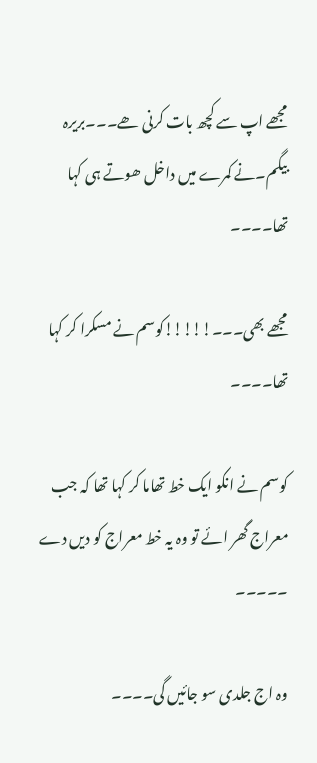مجھے اپ سے کچھ بات کرنی ھے۔۔۔بریرہ بیگم۔نے کمرے میں داخل ھوتے ہی کہا تھا۔۔۔۔

مجھے بھی۔۔۔!!!!!کوسم نے مسکرا کر کہا تھا۔۔۔۔

کوسم نے انکو ایک خط تھاما کر کہا تھا کہ جب معراج گھر ائے تو وہ یہ خط معراج کو دیں دے ۔۔۔۔۔

وہ اج جلدی سو جائیں گی۔۔۔۔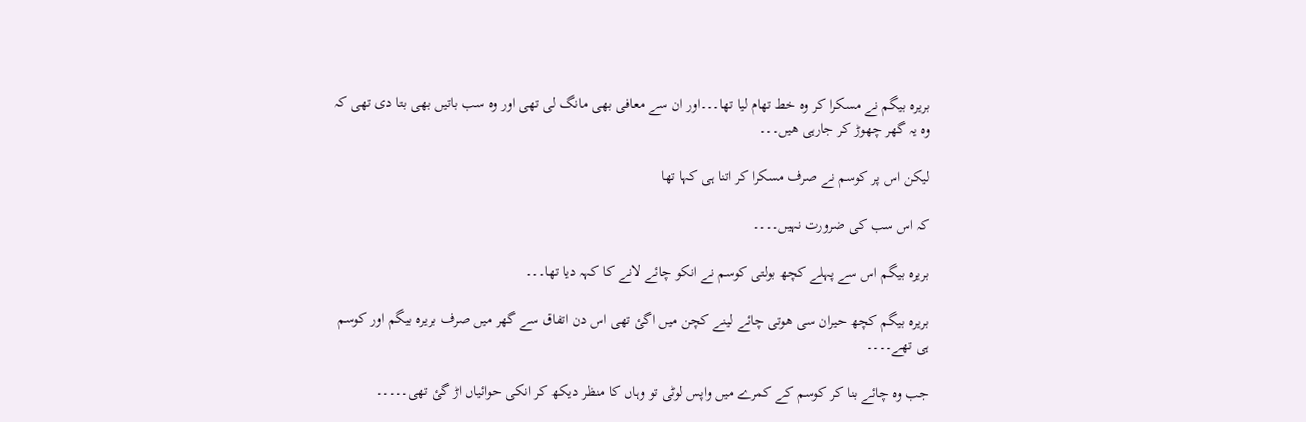بریرہ بیگم نے مسکرا کر وہ خط تھام لیا تھا۔۔۔اور ان سے معافی بھی مانگ لی تھی اور وہ سب باتیں بھی بتا دی تھی کہ وہ یہ گھر چھوڑ کر جارہی ھیں۔۔۔

لیکن اس پر کوسم نے صرف مسکرا کر اتنا ہی کہا تھا

کہ اس سب کی ضرورت نہیں۔۔۔۔

بریرہ بیگم اس سے پہلے کچھ بولتی کوسم نے انکو چائے لانے کا کہہ دیا تھا۔۔۔

بریرہ بیگم کچھ حیران سی ھوتی چائے لینے کچن میں اگئ تھی اس دن اتفاق سے گھر میں صرف بریرہ بیگم اور کوسم ہی تھے۔۔۔۔

جب وہ چائے بنا کر کوسم کے کمرے میں واپس لوٹی تو وہاں کا منظر دیکھ کر انکی حوائیاں اڑ گئ تھی۔۔۔۔۔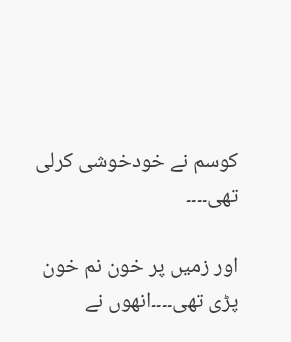کوسم نے خودخوشی کرلی تھی۔۔۔۔

اور زمیں پر خون نم خون پڑی تھی۔۔۔۔انھوں نے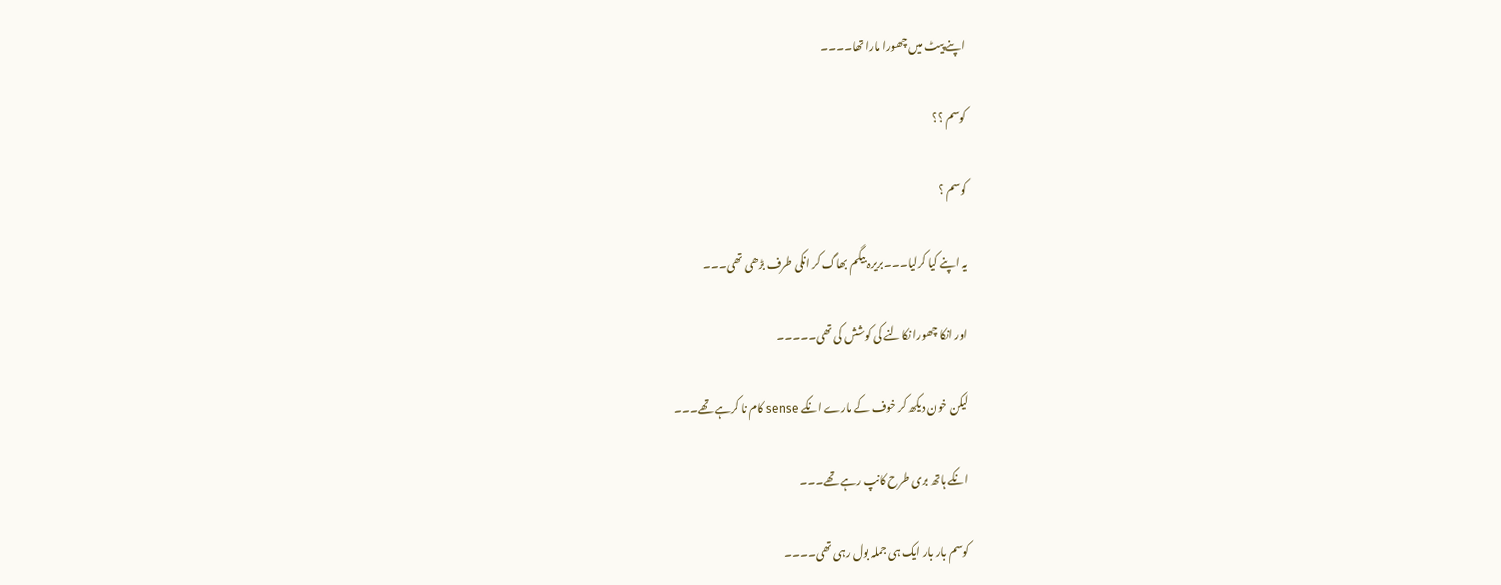اپنے پیٹ میں چھورا مارا تھا۔۔۔۔

کوسم ؟؟

کوسم ؟

یہ اپنے کیا کرلیا۔۔۔بریرہ بیگم بھاگ کر انکی طرف بڑھی تھی۔۔۔

اور انکا چھورا نکالنے کی کوشش کی تھی۔۔۔۔۔

لیکن خون دیکھ کر خوف کے مارے انکے sense کام نا کرہے تھے۔۔۔

انکے ہاتھ بری طرح کانپ رہے تھے۔۔۔

کوسم بار بار ایک ہی جملہ بول رہی تھی۔۔۔۔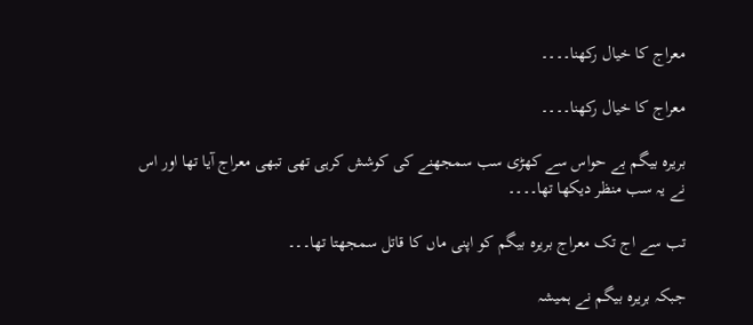معراج کا خیال رکھنا۔۔۔۔

معراج کا خیال رکھنا۔۔۔۔

بریرہ بیگم بے حواس سے کھڑی سب سمجھنے کی کوشش کرہی تھی تبھی معراج آیا تھا اور اس نے یہ سب منظر دیکھا تھا۔۔۔۔

تب سے اج تک معراج بریرہ بیگم کو اپنی ماں کا قاتل سمجھتا تھا۔۔۔

جبکہ بریرہ بیگم نے ہمیشہ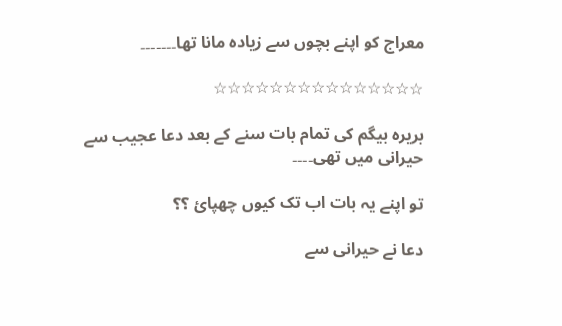معراج کو اپنے بچوں سے زیادہ مانا تھا۔۔۔۔۔۔۔

☆☆☆☆☆☆☆☆☆☆☆☆☆☆☆

بریرہ بیگم کی تمام بات سنے کے بعد دعا عجیب سے حیرانی میں تھی۔۔۔۔

تو اپنے یہ بات اب تک کیوں چھپائ ؟؟

دعا نے حیرانی سے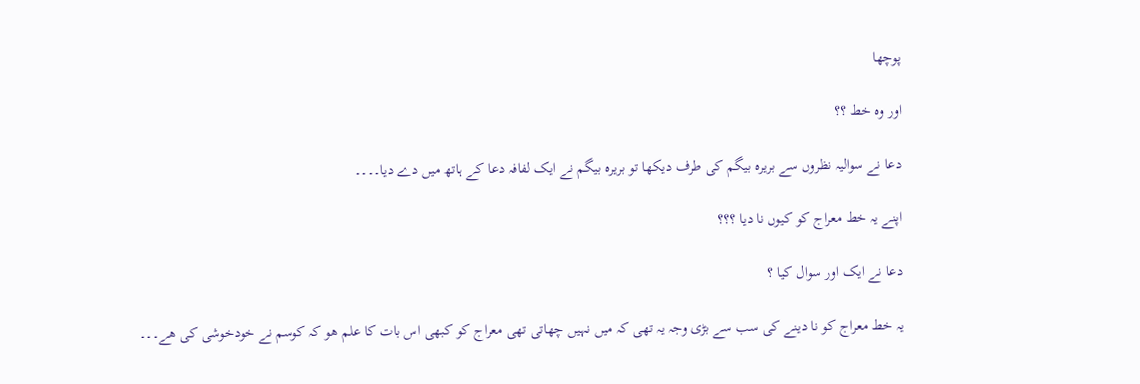پوچھا

اور وہ خط ؟؟

دعا نے سوالیہ نظروں سے بریرہ بیگم کی طرف دیکھا تو بریرہ بیگم نے ایک لفافہ دعا کے ہاتھ میں دے دیا۔۔۔۔

اپنے یہ خط معراج کو کیوں نا دیا ؟؟؟

دعا نے ایک اور سوال کیا ؟

یہ خط معراج کو نا دینے کی سب سے بڑی وجہ یہ تھی کہ میں نہیں چھاتی تھی معراج کو کبھی اس بات کا علم ھو کہ کوسم نے خودخوشی کی ھے۔۔۔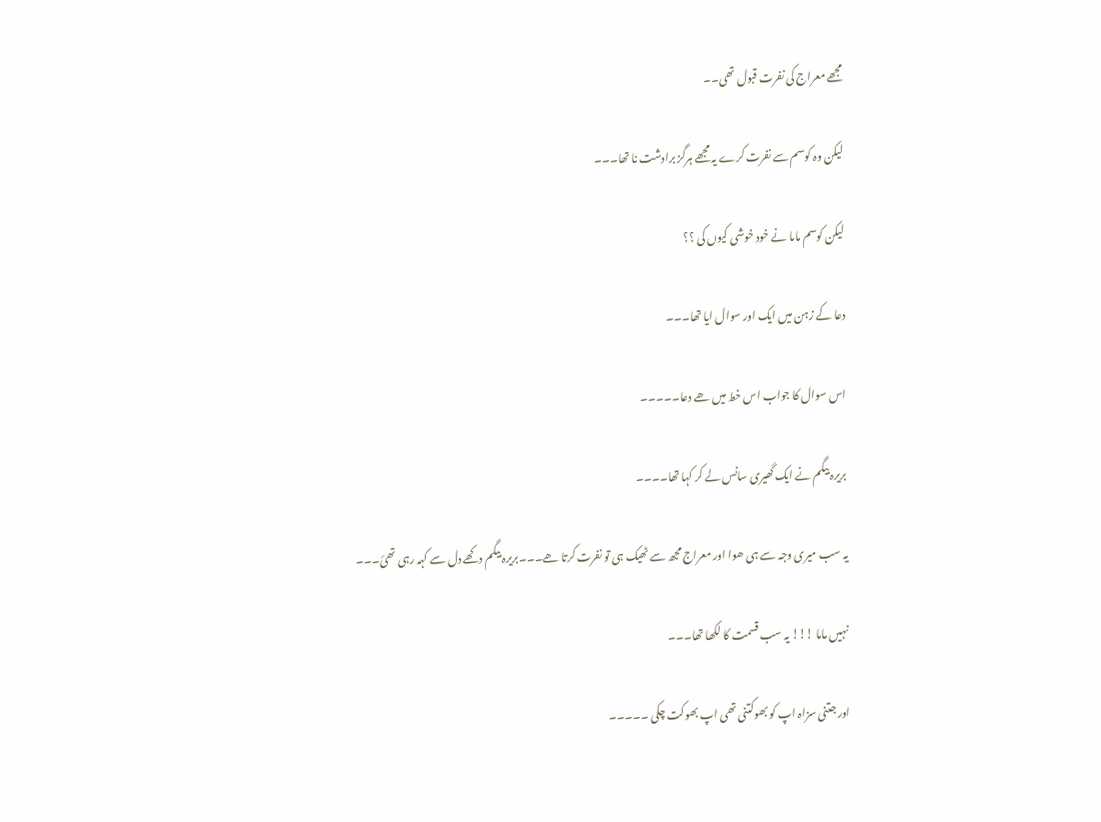مجھے معراج کی نفرت قبول تھی۔۔

لیکن وہ کوسم سے نفرت کرے یہ مجھے ہرگز برادشت نا تھا۔۔۔

لیکن کوسم ماما نے خود خوشی کیوں کی ؟؟

دعا کے زہن میں ایک اور سوال ایا تھا۔۔۔

اس سوال کا جواب اس خط میں ھے دعا۔۔۔۔۔

بریرہ بیگم نے ایک گھیری سانس لے کر کہا تھا۔۔۔۔

یہ سب میری وجہ سے ہی ھوا اور معراج مجھ سے ٹھیک ہی تو نفرت کرتا ھے۔۔۔بریرہ بیگم دکھے دل سے کہہ رہی تھئ۔۔۔

نہیں ماما !!! یہ سب قسمت کا لکھا تھا۔۔۔

اور جتنی سزاہ اپ کو بھوکتنی تھی اپ بھوکت چکی ۔۔۔۔۔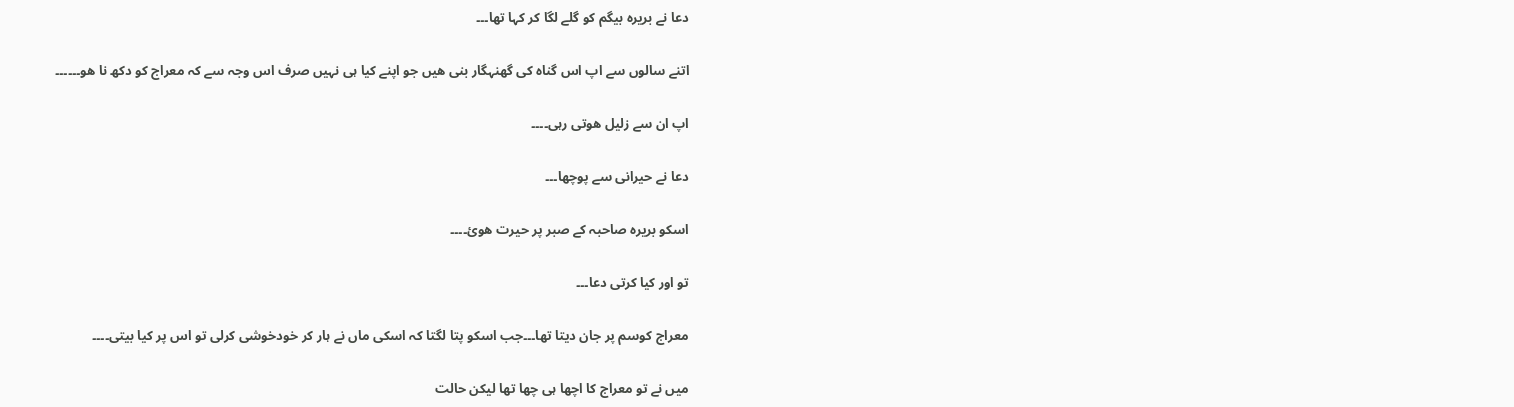دعا نے بریرہ بیگم کو گلے لگا کر کہا تھا۔۔۔

اتنے سالوں سے اپ اس گناہ کی گھنہگار بنی ھیں جو اپنے کیا ہی نہیں صرف اس وجہ سے کہ معراج کو دکھ نا ھو۔۔۔۔۔۔

اپ ان سے زلیل ھوتی رہی۔۔۔۔

دعا نے حیرانی سے پوچھا۔۔۔

اسکو بریرہ صاحبہ کے صبر پر حیرت ھوئ۔۔۔۔

تو اور کیا کرتی دعا۔۔۔

معراج کوسم پر جان دیتا تھا۔۔۔جب اسکو پتا لگتا کہ اسکی ماں نے ہار کر خودخوشی کرلی تو اس پر کیا بیتی۔۔۔۔

میں نے تو معراج کا اچھا ہی چھا تھا لیکن حالت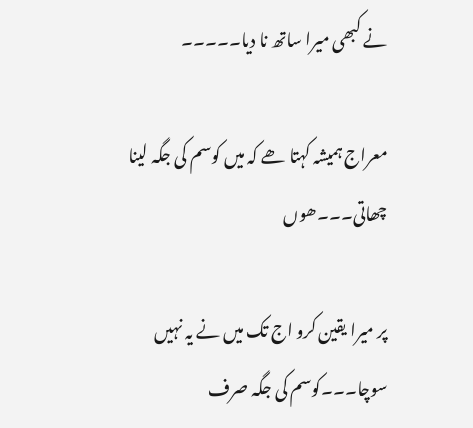نے کبھی میرا ساتھ نا دیا۔۔۔۔۔

معراج ہمیشہ کہتا ھے کہ میں کوسم کی جگہ لینا چھاتی۔۔۔ھوں

پر میرا یقین کرو اج تک میں نے یہ نہیں سوچا۔۔۔کوسم کی جگہ صرف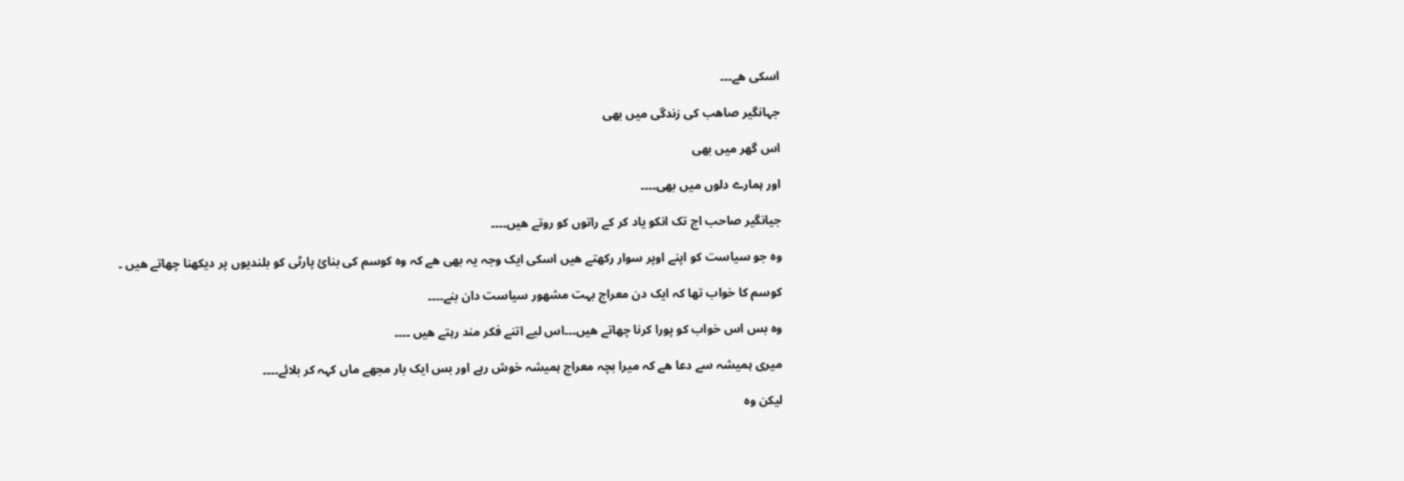اسکی ھے۔۔۔

جہانگیر صاھب کی زندگی میں بھی

اس گھر میں بھی

اور ہمارے دلوں میں بھی۔۔۔۔

جیانگیر صاحب اج تک انکو یاد کر کے راتوں کو روتے ھیں۔۔۔۔

وہ جو سیاست کو اپنے اوپر سوار رکھتے ھیں اسکی ایک وجہ یہ بھی ھے کہ وہ کوسم کی بنائ پارٹی کو بلندیوں پر دیکھنا چھاتے ھیں ۔

کوسم کا خواب تھا کہ ایک دن معراج بہت مشھور سیاست دان بنے۔۔۔۔

وہ بس اس خواب کو پورا کرنا چھاتے ھیں۔۔۔اس لیے اتنے فکر مند رہتے ھیں ۔۔۔۔

میری ہمیشہ سے دعا ھے کہ میرا بچہ معراج ہمیشہ خوش رہے اور بس ایک بار مجھے ماں کہہ کر بلائے۔۔۔۔

لیکن وہ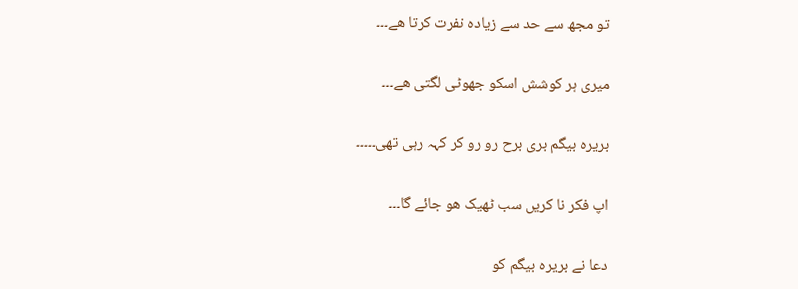تو مجھ سے حد سے زیادہ نفرت کرتا ھے۔۔۔

میری ہر کوشش اسکو جھوٹی لگتی ھے۔۔۔

بریرہ بیگم بری برح رو رو کر کہہ رہی تھی۔۔۔۔۔

اپ فکر نا کریں سب ٹھیک ھو جائے گا۔۔۔

دعا نے بریرہ بیگم کو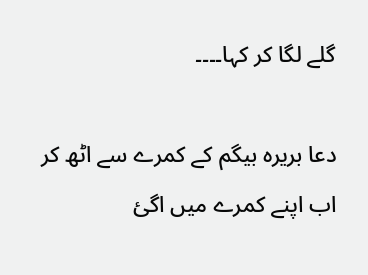گلے لگا کر کہا۔۔۔۔

دعا بریرہ بیگم کے کمرے سے اٹھ کر اب اپنے کمرے میں اگئ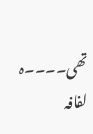تھی۔۔۔۔ہ لفافہ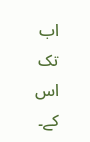اب تک اس کے۔